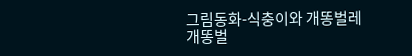그림동화-식충이와 개똥벌레
개똥벌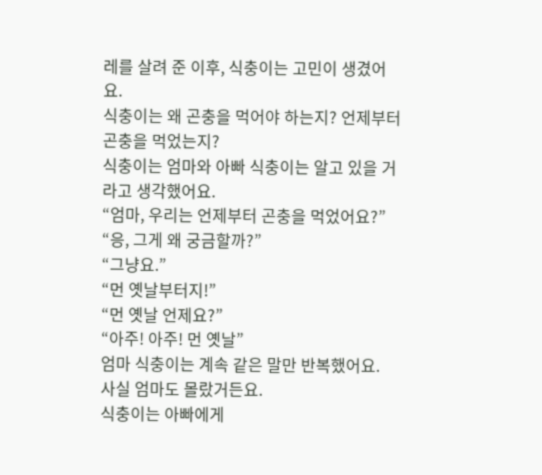레를 살려 준 이후, 식충이는 고민이 생겼어요.
식충이는 왜 곤충을 먹어야 하는지? 언제부터 곤충을 먹었는지?
식충이는 엄마와 아빠 식충이는 알고 있을 거라고 생각했어요.
“엄마, 우리는 언제부터 곤충을 먹었어요?”
“응, 그게 왜 궁금할까?”
“그냥요.”
“먼 옛날부터지!”
“먼 옛날 언제요?”
“아주! 아주! 먼 옛날”
엄마 식충이는 계속 같은 말만 반복했어요.
사실 엄마도 몰랐거든요.
식충이는 아빠에게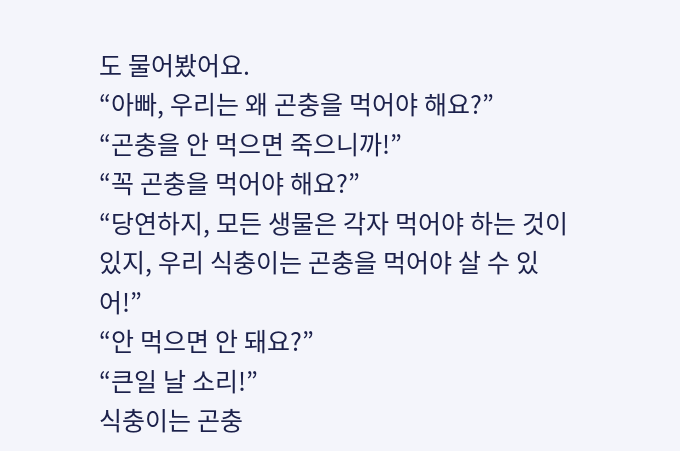도 물어봤어요.
“아빠, 우리는 왜 곤충을 먹어야 해요?”
“곤충을 안 먹으면 죽으니까!”
“꼭 곤충을 먹어야 해요?”
“당연하지, 모든 생물은 각자 먹어야 하는 것이 있지, 우리 식충이는 곤충을 먹어야 살 수 있어!”
“안 먹으면 안 돼요?”
“큰일 날 소리!”
식충이는 곤충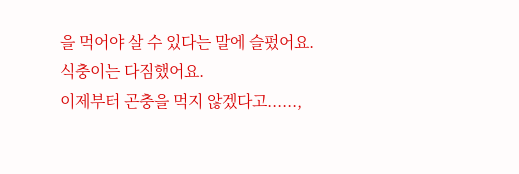을 먹어야 살 수 있다는 말에 슬펐어요.
식충이는 다짐했어요.
이제부터 곤충을 먹지 않겠다고......,